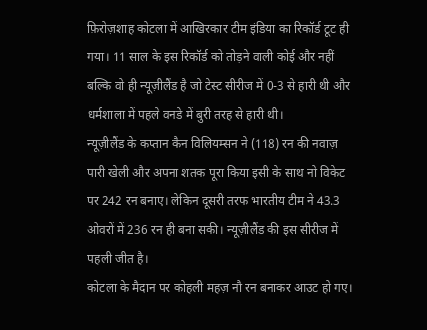फ़िरोज़शाह कोटला में आखिरकार टीम इंडिया का रिकॉर्ड टूट ही गया। 11 साल के इस रिकॉर्ड को तोड़ने वाली कोई और नहीं बल्कि वो ही न्यूज़ीलैंड है जो टेस्ट सीरीज में 0-3 से हारी थी और धर्मशाला में पहले वनडे में बुरी तरह से हारी थी।
न्यूज़ीलैंड के कप्तान कैन विलियम्सन ने (118) रन की नवाज़ पारी खेली और अपना शतक पूरा किया इसी के साथ नो विकेट पर 242 रन बनाए। लेकिन दूसरी तरफ भारतीय टीम ने 43.3 ओवरों में 236 रन ही बना सकी। न्यूज़ीलैंड की इस सीरीज में पहली जीत है।
कोटला के मैदान पर कोहली महज़ नौ रन बनाकर आउट हो गए।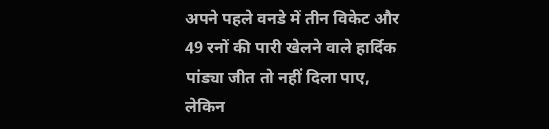अपने पहले वनडे में तीन विकेट और 49 रनों की पारी खेलने वाले हार्दिक पांड्या जीत तो नहीं दिला पाए, लेकिन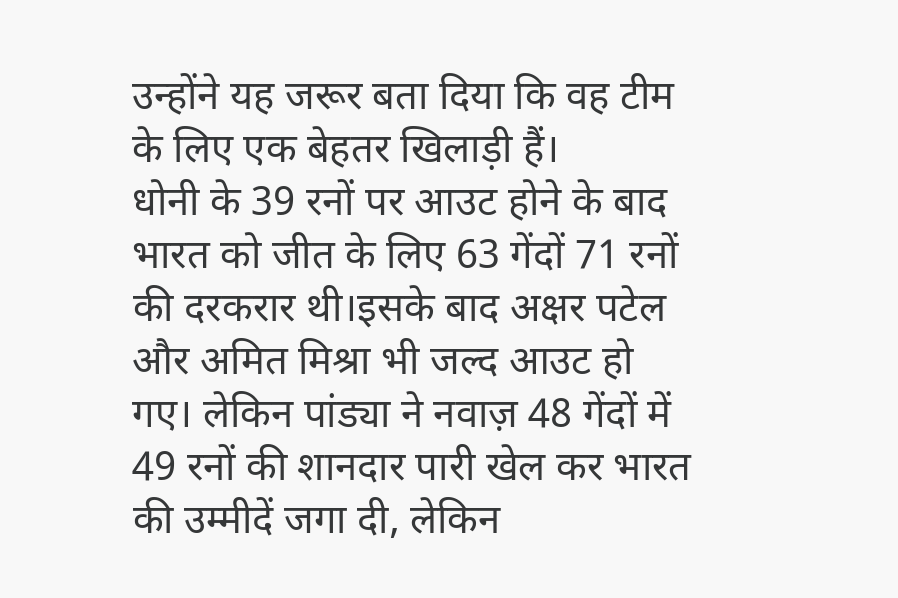उन्होंने यह जरूर बता दिया कि वह टीम के लिए एक बेहतर खिलाड़ी हैं।
धोनी के 39 रनों पर आउट होने के बाद भारत को जीत के लिए 63 गेंदों 71 रनों की दरकरार थी।इसके बाद अक्षर पटेल और अमित मिश्रा भी जल्द आउट हो गए। लेकिन पांड्या ने नवाज़ 48 गेंदों में 49 रनों की शानदार पारी खेल कर भारत की उम्मीदें जगा दी, लेकिन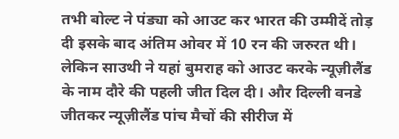तभी बोल्ट ने पंड्या को आउट कर भारत की उम्मीदें तोड़ दी इसके बाद अंतिम ओवर में 10 रन की जरुरत थी।
लेकिन साउथी ने यहां बुमराह को आउट करके न्यूज़ीलैंड के नाम दौरे की पहली जीत दिल दी। और दिल्ली वनडे जीतकर न्यूज़ीलैंड पांच मैचों की सीरीज में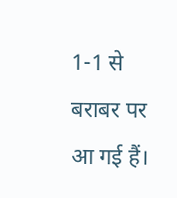1-1 से बराबर पर आ गई हैं।